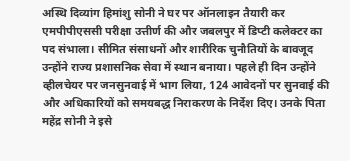अस्थि दिव्यांग हिमांशु सोनी ने घर पर ऑनलाइन तैयारी कर एमपीपीएससी परीक्षा उत्तीर्ण की और जबलपुर में डिप्टी कलेक्टर का पद संभाला। सीमित संसाधनों और शारीरिक चुनौतियों के बावजूद उन्होंने राज्य प्रशासनिक सेवा में स्थान बनाया। पहले ही दिन उन्होंने व्हीलचेयर पर जनसुनवाई में भाग लिया, 124 आवेदनों पर सुनवाई की और अधिकारियों को समयबद्ध निराकरण के निर्देश दिए। उनके पिता महेंद्र सोनी ने इसे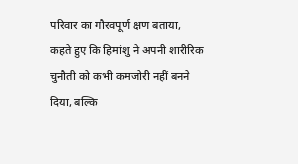परिवार का गौरवपूर्ण क्षण बताया, कहते हुए कि हिमांशु ने अपनी शारीरिक चुनौती को कभी कमजोरी नहीं बनने दिया, बल्कि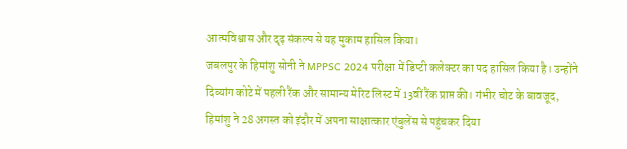आत्मविश्वास और दृढ़ संकल्प से यह मुकाम हासिल किया।
जबलपुर के हिमांशु सोनी ने MPPSC 2024 परीक्षा में डिप्टी कलेक्टर का पद हासिल किया है। उन्होंने दिव्यांग कोटे में पहली रैंक और सामान्य मेरिट लिस्ट में 13वीं रैंक प्राप्त की। गंभीर चोट के बावजूद, हिमांशु ने 28 अगस्त को इंदौर में अपना साक्षात्कार एंबुलेंस से पहुंचकर दिया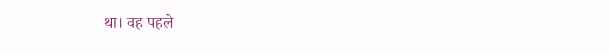था। वह पहले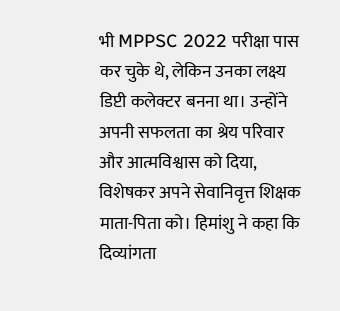भी MPPSC 2022 परीक्षा पास कर चुके थे, लेकिन उनका लक्ष्य डिप्टी कलेक्टर बनना था। उन्होंने अपनी सफलता का श्रेय परिवार और आत्मविश्वास को दिया, विशेषकर अपने सेवानिवृत्त शिक्षक माता-पिता को। हिमांशु ने कहा कि दिव्यांगता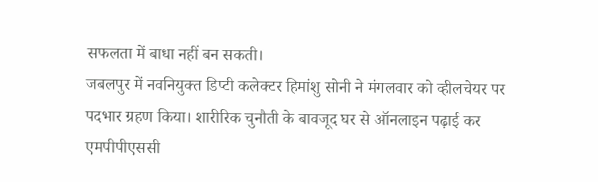सफलता में बाधा नहीं बन सकती।
जबलपुर में नवनियुक्त डिप्टी कलेक्टर हिमांशु सोनी ने मंगलवार को व्हीलचेयर पर पदभार ग्रहण किया। शारीरिक चुनौती के बावजूद घर से ऑनलाइन पढ़ाई कर एमपीपीएससी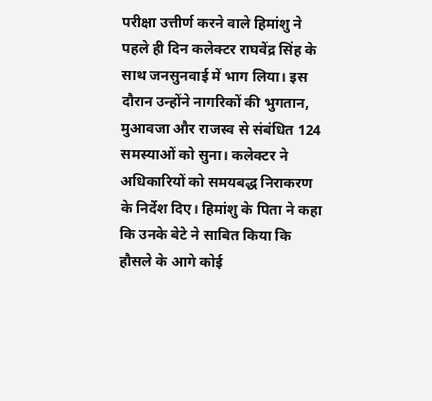परीक्षा उत्तीर्ण करने वाले हिमांशु ने पहले ही दिन कलेक्टर राघवेंद्र सिंह के साथ जनसुनवाई में भाग लिया। इस दौरान उन्होंने नागरिकों की भुगतान, मुआवजा और राजस्व से संबंधित 124 समस्याओं को सुना। कलेक्टर ने अधिकारियों को समयबद्ध निराकरण के निर्देश दिए। हिमांशु के पिता ने कहा कि उनके बेटे ने साबित किया कि हौसले के आगे कोई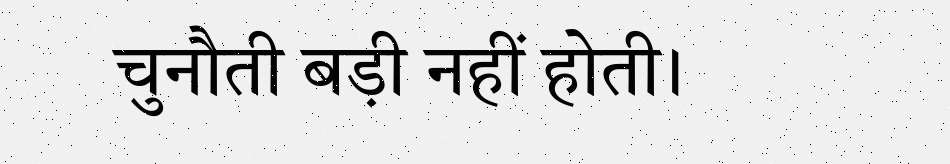चुनौती बड़ी नहीं होती।